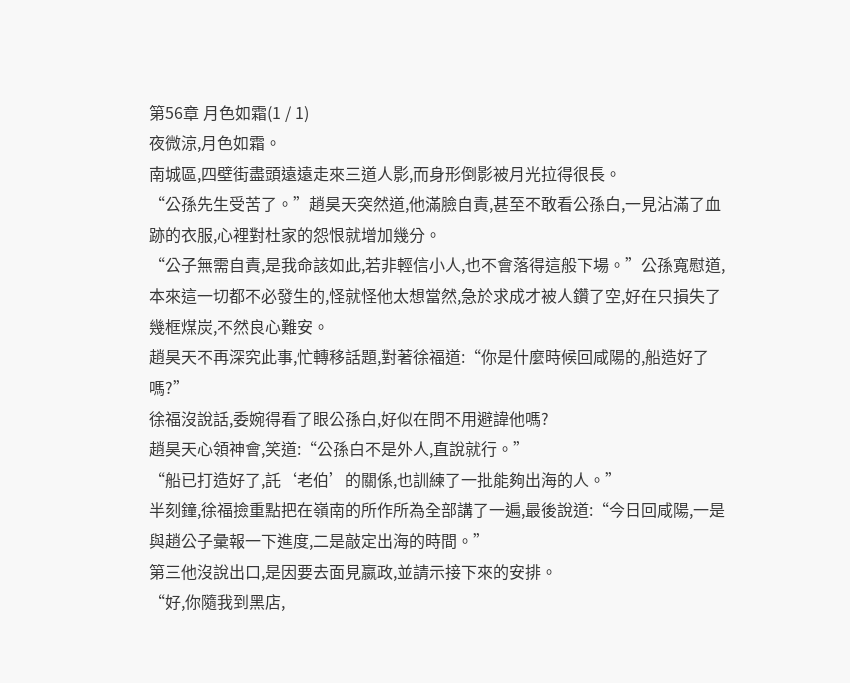第56章 月色如霜(1 / 1)
夜微涼,月色如霜。
南城區,四壁街盡頭遠遠走來三道人影,而身形倒影被月光拉得很長。
“公孫先生受苦了。”趙昊天突然道,他滿臉自責,甚至不敢看公孫白,一見沾滿了血跡的衣服,心裡對杜家的怨恨就增加幾分。
“公子無需自責,是我命該如此,若非輕信小人,也不會落得這般下場。”公孫寬慰道,本來這一切都不必發生的,怪就怪他太想當然,急於求成才被人鑽了空,好在只損失了幾框煤炭,不然良心難安。
趙昊天不再深究此事,忙轉移話題,對著徐福道:“你是什麼時候回咸陽的,船造好了嗎?”
徐福沒說話,委婉得看了眼公孫白,好似在問不用避諱他嗎?
趙昊天心領神會,笑道:“公孫白不是外人,直說就行。”
“船已打造好了,託‘老伯’的關係,也訓練了一批能夠出海的人。”
半刻鐘,徐福撿重點把在嶺南的所作所為全部講了一遍,最後說道:“今日回咸陽,一是與趙公子彙報一下進度,二是敲定出海的時間。”
第三他沒說出口,是因要去面見嬴政,並請示接下來的安排。
“好,你隨我到黑店,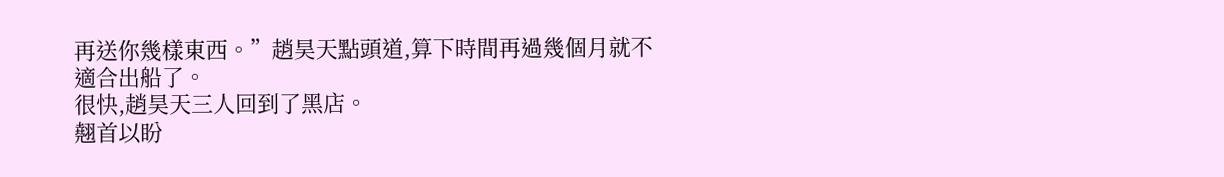再送你幾樣東西。”趙昊天點頭道,算下時間再過幾個月就不適合出船了。
很快,趙昊天三人回到了黑店。
翹首以盼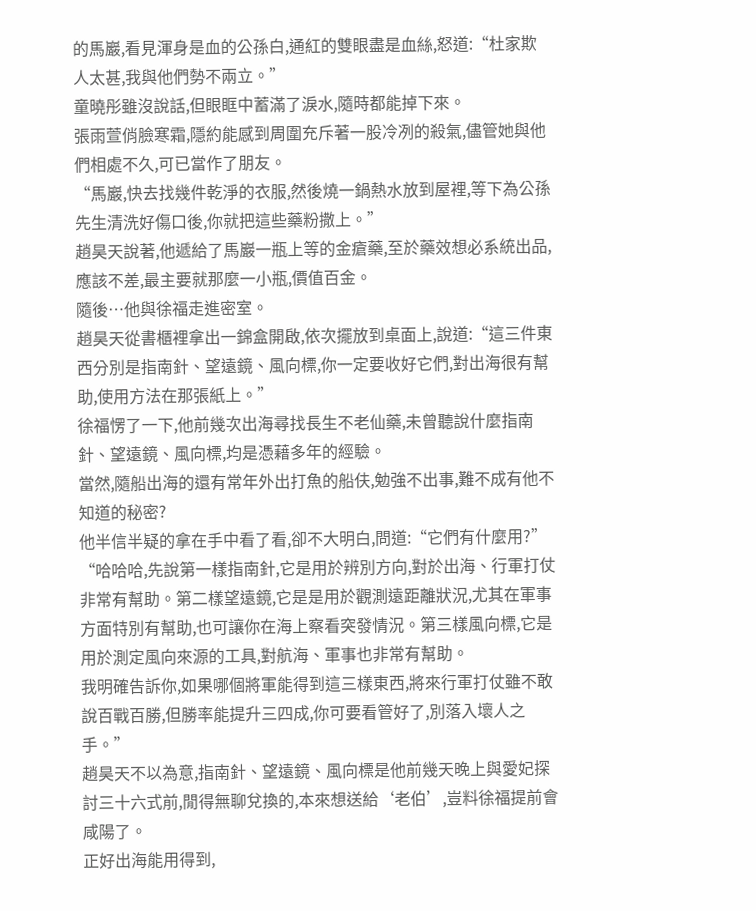的馬巖,看見渾身是血的公孫白,通紅的雙眼盡是血絲,怒道:“杜家欺人太甚,我與他們勢不兩立。”
童曉彤雖沒說話,但眼眶中蓄滿了淚水,隨時都能掉下來。
張雨萱俏臉寒霜,隱約能感到周圍充斥著一股冷冽的殺氣,儘管她與他們相處不久,可已當作了朋友。
“馬巖,快去找幾件乾淨的衣服,然後燒一鍋熱水放到屋裡,等下為公孫先生清洗好傷口後,你就把這些藥粉撒上。”
趙昊天說著,他遞給了馬巖一瓶上等的金瘡藥,至於藥效想必系統出品,應該不差,最主要就那麼一小瓶,價值百金。
隨後…他與徐福走進密室。
趙昊天從書櫃裡拿出一錦盒開啟,依次擺放到桌面上,說道:“這三件東西分別是指南針、望遠鏡、風向標,你一定要收好它們,對出海很有幫助,使用方法在那張紙上。”
徐福愣了一下,他前幾次出海尋找長生不老仙藥,未曾聽說什麼指南針、望遠鏡、風向標,均是憑藉多年的經驗。
當然,隨船出海的還有常年外出打魚的船伕,勉強不出事,難不成有他不知道的秘密?
他半信半疑的拿在手中看了看,卻不大明白,問道:“它們有什麼用?”
“哈哈哈,先說第一樣指南針,它是用於辨別方向,對於出海、行軍打仗非常有幫助。第二樣望遠鏡,它是是用於觀測遠距離狀況,尤其在軍事方面特別有幫助,也可讓你在海上察看突發情況。第三樣風向標,它是用於測定風向來源的工具,對航海、軍事也非常有幫助。
我明確告訴你,如果哪個將軍能得到這三樣東西,將來行軍打仗雖不敢說百戰百勝,但勝率能提升三四成,你可要看管好了,別落入壞人之手。”
趙昊天不以為意,指南針、望遠鏡、風向標是他前幾天晚上與愛妃探討三十六式前,閒得無聊兌換的,本來想送給‘老伯’,豈料徐福提前會咸陽了。
正好出海能用得到,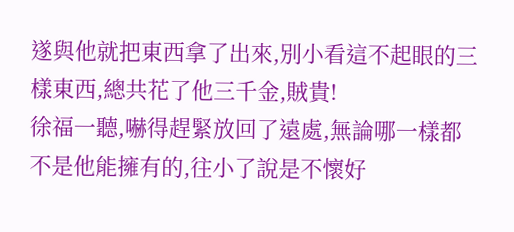遂與他就把東西拿了出來,別小看這不起眼的三樣東西,總共花了他三千金,賊貴!
徐福一聽,嚇得趕緊放回了遠處,無論哪一樣都不是他能擁有的,往小了說是不懷好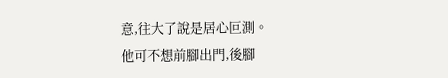意,往大了說是居心叵測。
他可不想前腳出門,後腳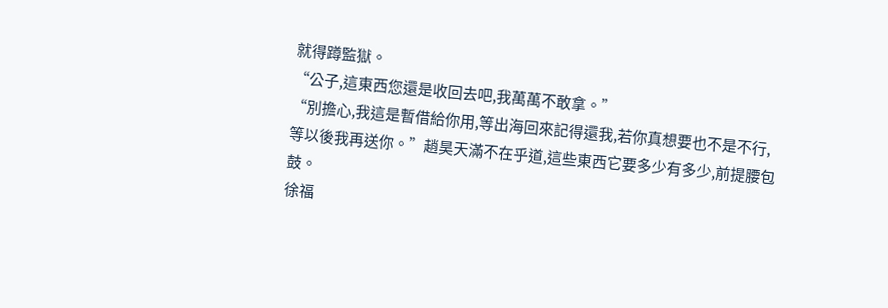就得蹲監獄。
“公子,這東西您還是收回去吧,我萬萬不敢拿。”
“別擔心,我這是暫借給你用,等出海回來記得還我,若你真想要也不是不行,等以後我再送你。”趙昊天滿不在乎道,這些東西它要多少有多少,前提腰包鼓。
徐福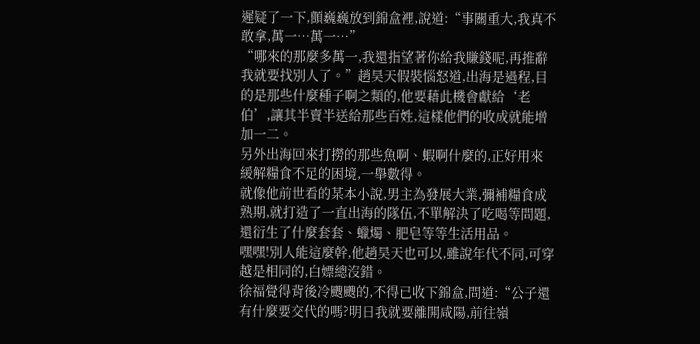遲疑了一下,顫巍巍放到錦盒裡,說道:“事關重大,我真不敢拿,萬一…萬一…”
“哪來的那麼多萬一,我還指望著你給我賺錢呢,再推辭我就要找別人了。”趙昊天假裝惱怒道,出海是過程,目的是那些什麼種子啊之類的,他要藉此機會獻給‘老伯’,讓其半賣半送給那些百姓,這樣他們的收成就能增加一二。
另外出海回來打撈的那些魚啊、蝦啊什麼的,正好用來緩解糧食不足的困境,一舉數得。
就像他前世看的某本小說,男主為發展大業,彌補糧食成熟期,就打造了一直出海的隊伍,不單解決了吃喝等問題,還衍生了什麼套套、蠟燭、肥皂等等生活用品。
嘿嘿!別人能這麼幹,他趙昊天也可以,雖說年代不同,可穿越是相同的,白嫖總沒錯。
徐福覺得背後冷颼颼的,不得已收下錦盒,問道:“公子還有什麼要交代的嗎?明日我就要離開咸陽,前往嶺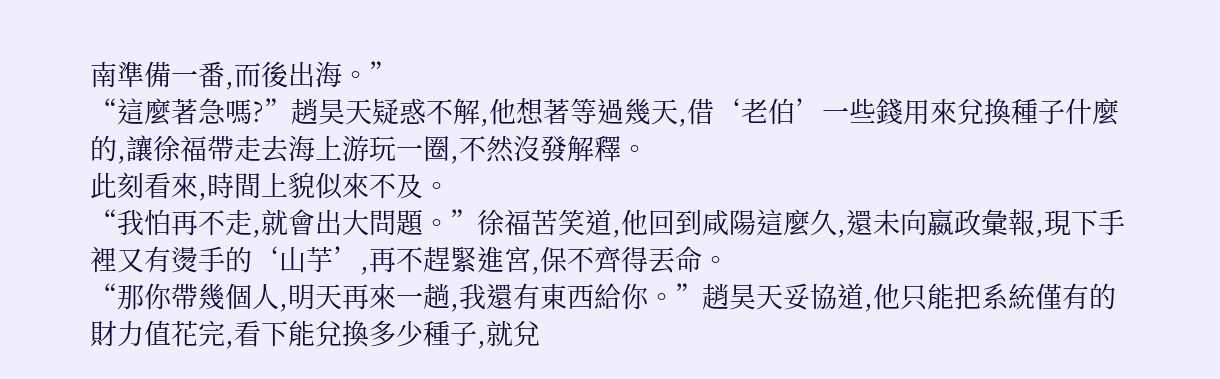南準備一番,而後出海。”
“這麼著急嗎?”趙昊天疑惑不解,他想著等過幾天,借‘老伯’一些錢用來兌換種子什麼的,讓徐福帶走去海上游玩一圈,不然沒發解釋。
此刻看來,時間上貌似來不及。
“我怕再不走,就會出大問題。”徐福苦笑道,他回到咸陽這麼久,還未向嬴政彙報,現下手裡又有燙手的‘山芋’,再不趕緊進宮,保不齊得丟命。
“那你帶幾個人,明天再來一趟,我還有東西給你。”趙昊天妥協道,他只能把系統僅有的財力值花完,看下能兌換多少種子,就兌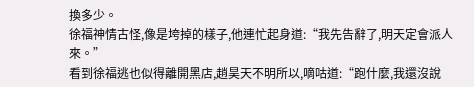換多少。
徐福神情古怪,像是垮掉的樣子,他連忙起身道:“我先告辭了,明天定會派人來。”
看到徐福逃也似得離開黑店,趙昊天不明所以,嘀咕道:“跑什麼,我還沒說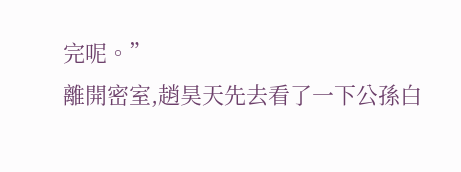完呢。”
離開密室,趙昊天先去看了一下公孫白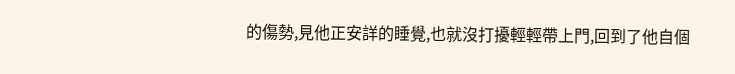的傷勢,見他正安詳的睡覺,也就沒打擾輕輕帶上門,回到了他自個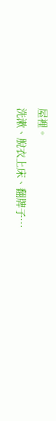屋裡。
洗漱、脫衣上床、翻牌子…